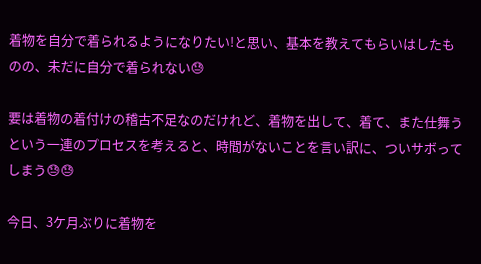着物を自分で着られるようになりたい!と思い、基本を教えてもらいはしたものの、未だに自分で着られない😓

要は着物の着付けの稽古不足なのだけれど、着物を出して、着て、また仕舞うという一連のプロセスを考えると、時間がないことを言い訳に、ついサボってしまう😓😓

今日、3ケ月ぶりに着物を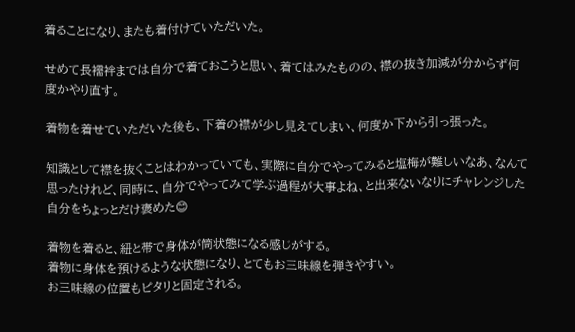着ることになり、またも着付けていただいた。

せめて長襦袢までは自分で着ておこうと思い、着てはみたものの、襟の抜き加減が分からず何度かやり直す。

着物を着せていただいた後も、下着の襟が少し見えてしまい、何度か下から引っ張った。

知識として襟を抜くことはわかっていても、実際に自分でやってみると塩梅が難しいなあ、なんて思ったけれど、同時に、自分でやってみて学ぶ過程が大事よね、と出来ないなりにチャレンジした自分をちょっとだけ褒めた😊

着物を着ると、紐と帯で身体が筒状態になる感じがする。
着物に身体を預けるような状態になり、とてもお三味線を弾きやすい。
お三味線の位置もピタリと固定される。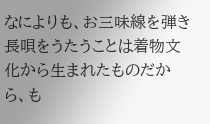なによりも、お三味線を弾き長唄をうたうことは着物文化から生まれたものだから、も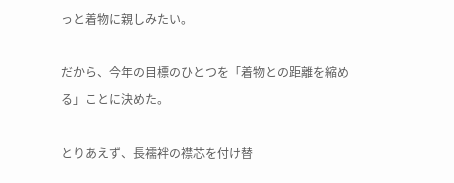っと着物に親しみたい。

だから、今年の目標のひとつを「着物との距離を縮める」ことに決めた。

とりあえず、長襦袢の襟芯を付け替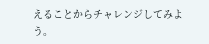えることからチャレンジしてみよう。